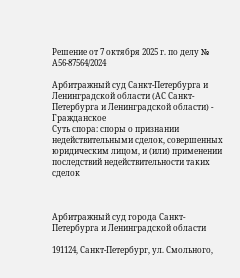Решение от 7 октября 2025 г. по делу № А56-87564/2024

Арбитражный суд Санкт-Петербурга и Ленинградской области (АС Санкт-Петербурга и Ленинградской области) - Гражданское
Суть спора: споры о признании недействительными сделок, совершенных юридическим лицом, и (или) применении последствий недействительности таких сделок



Арбитражный суд города Санкт-Петербурга и Ленинградской области

191124, Санкт-Петербург, ул. Смольного,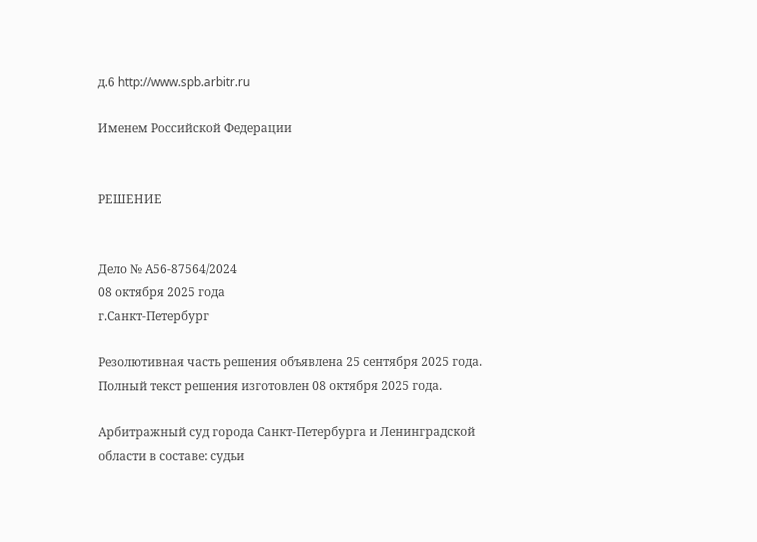д.6 http://www.spb.arbitr.ru

Именем Российской Федерации


РЕШЕНИЕ


Дело № А56-87564/2024
08 октября 2025 года
г.Санкт-Петербург

Резолютивная часть решения объявлена 25 сентября 2025 года. Полный текст решения изготовлен 08 октября 2025 года.

Арбитражный суд города Санкт-Петербурга и Ленинградской области в составе: судьи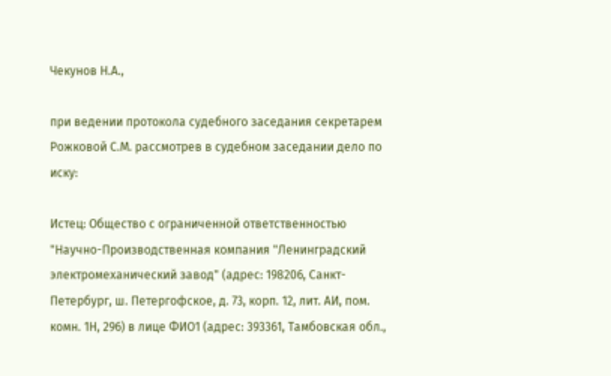Чекунов Н.А.,

при ведении протокола судебного заседания секретарем Рожковой С.М. рассмотрев в судебном заседании дело по иску:

Истец: Общество с ограниченной ответственностью "Научно-Производственная компания "Ленинградский электромеханический завод" (адрес: 198206, Санкт-Петербург, ш. Петергофское, д. 73, корп. 12, лит. АИ, пом. комн. 1Н, 296) в лице ФИО1 (адрес: 393361, Тамбовская обл.,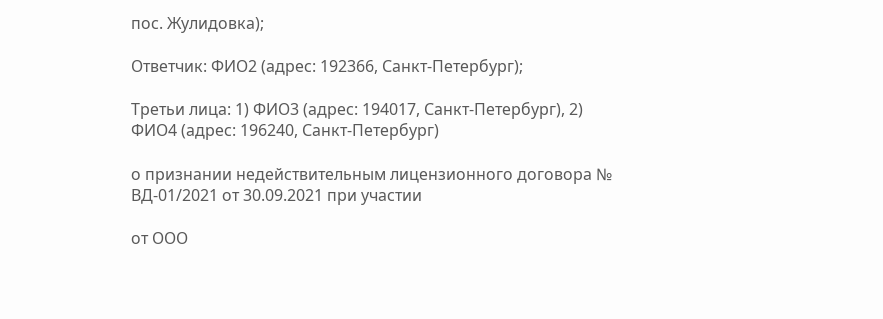пос. Жулидовка);

Ответчик: ФИО2 (адрес: 192366, Санкт-Петербург);

Третьи лица: 1) ФИО3 (адрес: 194017, Санкт-Петербург), 2) ФИО4 (адрес: 196240, Санкт-Петербург)

о признании недействительным лицензионного договора № ВД-01/2021 от 30.09.2021 при участии

от ООО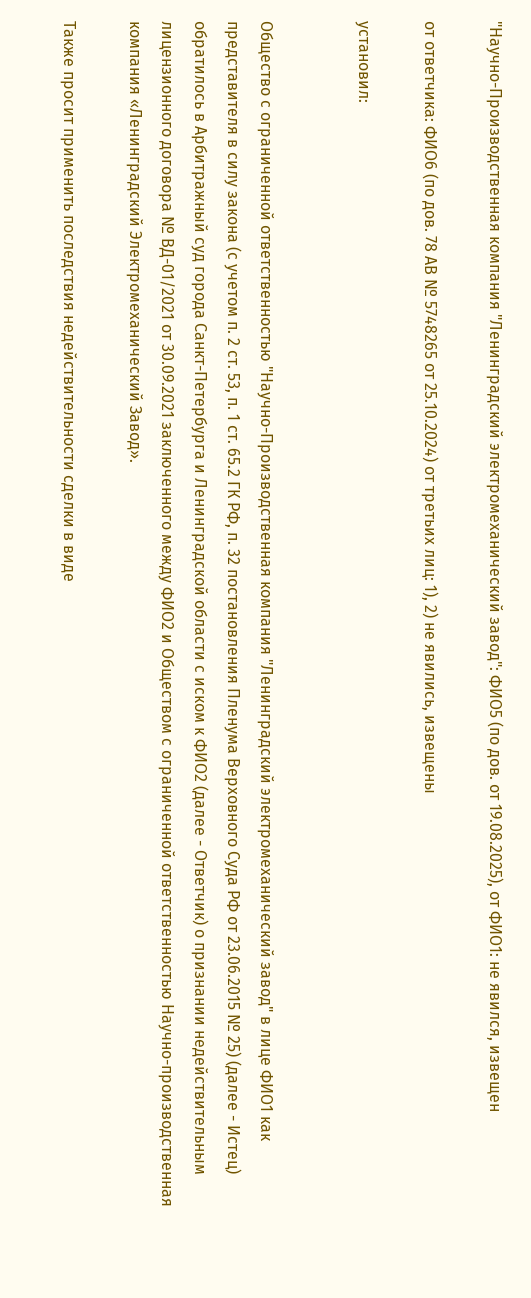"Научно-Производственная компания "Ленинградский электромеханический завод": ФИО5 (по дов. от 19.08.2025), от ФИО1: не явился, извещен

от ответчика: ФИО6 (по дов. 78 АВ № 5748265 от 25.10.2024) от третьих лиц: 1), 2) не явились, извещены

установил:


Общество с ограниченной ответственностью "Научно-Производственная компания "Ленинградский электромеханический завод" в лице ФИО1 как представителя в силу закона (с учетом п. 2 ст. 53, п. 1 ст. 65.2 ГК РФ, п. 32 постановления Пленума Верховного Суда РФ от 23.06.2015 № 25) (далее - Истец) обратилось в Арбитражный суд города Санкт-Петербурга и Ленинградской области с иском к ФИО2 (далее - Ответчик) о признании недействительным лицензионного договора № ВД-01/2021 от 30.09.2021 заключенного между ФИО2 и Обществом с ограниченной ответственностью Научно-производственная компания «Ленинградский Электромеханический Завод».

Также просит применить последствия недействительности сделки в виде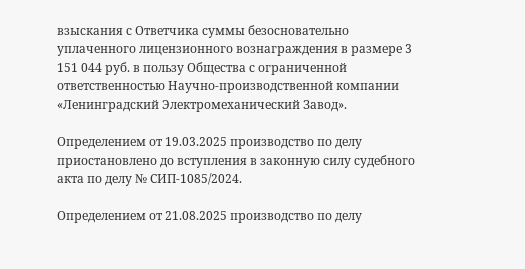взыскания с Ответчика суммы безосновательно уплаченного лицензионного вознаграждения в размере 3 151 044 руб. в пользу Общества с ограниченной ответственностью Научно-производственной компании «Ленинградский Электромеханический Завод».

Определением от 19.03.2025 производство по делу приостановлено до вступления в законную силу судебного акта по делу № СИП-1085/2024.

Определением от 21.08.2025 производство по делу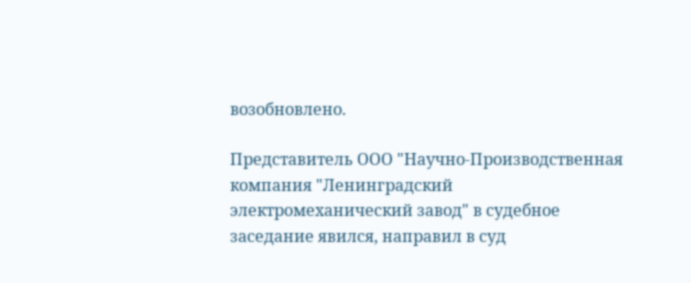возобновлено.

Представитель ООО "Научно-Производственная компания "Ленинградский электромеханический завод" в судебное заседание явился, направил в суд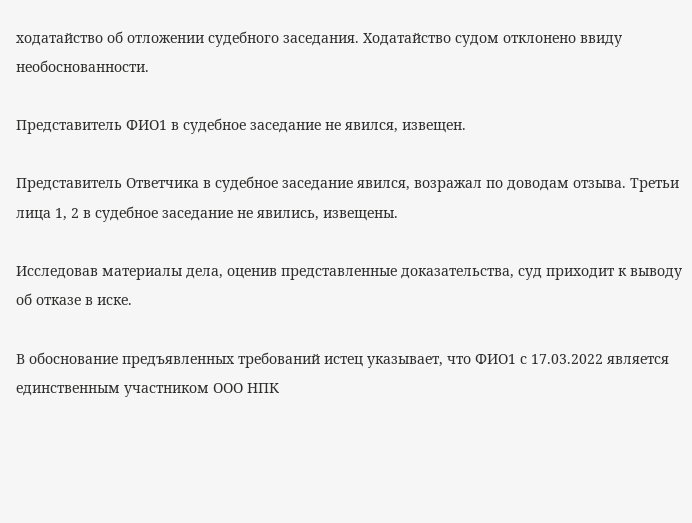ходатайство об отложении судебного заседания. Ходатайство судом отклонено ввиду необоснованности.

Представитель ФИО1 в судебное заседание не явился, извещен.

Представитель Ответчика в судебное заседание явился, возражал по доводам отзыва. Третьи лица 1, 2 в судебное заседание не явились, извещены.

Исследовав материалы дела, оценив представленные доказательства, суд приходит к выводу об отказе в иске.

В обоснование предъявленных требований истец указывает, что ФИО1 с 17.03.2022 является единственным участником ООО НПК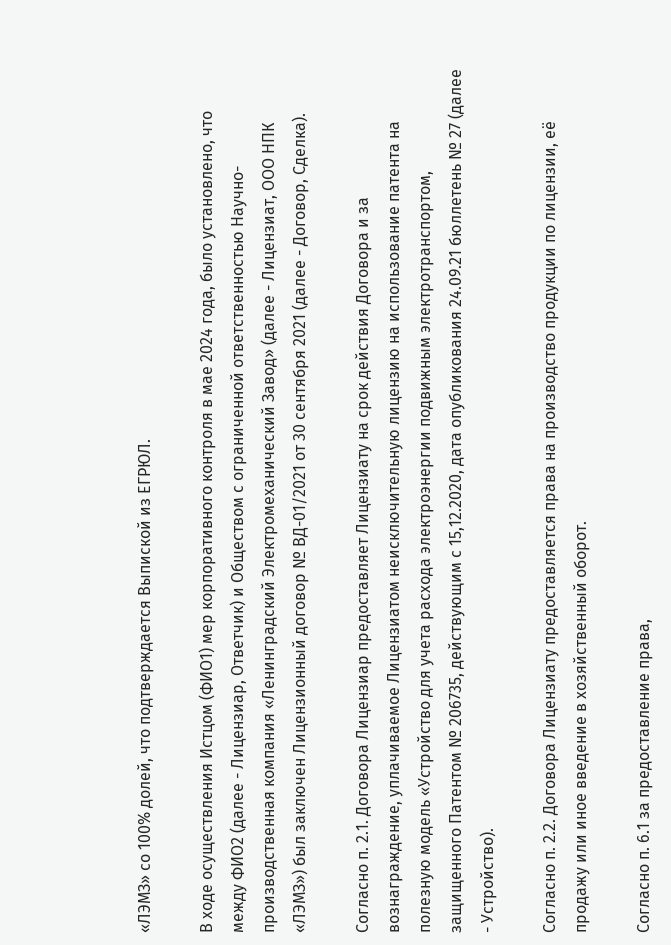«ЛЭМЗ» со 100% долей, что подтверждается Выпиской из ЕГРЮЛ.

В ходе осуществления Истцом (ФИО1) мер корпоративного контроля в мае 2024 года, было установлено, что между ФИО2 (далее - Лицензиар, Ответчик) и Обществом с ограниченной ответственностью Научно-производственная компания «Ленинградский Электромеханический Завод» (далее - Лицензиат, ООО НПК «ЛЭМЗ») был заключен Лицензионный договор № ВД-01/2021 от 30 сентября 2021 (далее - Договор, Сделка).

Согласно п. 2.1. Договора Лицензиар предоставляет Лицензиату на срок действия Договора и за вознаграждение, уплачиваемое Лицензиатом неисключительную лицензию на использование патента на полезную модель «Устройство для учета расхода электроэнергии подвижным электротранспортом, защищенного Патентом № 206735, действующим с 15,12.2020, дата опубликования 24.09.21 бюллетень № 27 (далее - Устройство).

Согласно п. 2.2. Договора Лицензиату предоставляется права на производство продукции по лицензии, её продажу или иное введение в хозяйственный оборот.

Согласно п. 6.1 за предоставление права,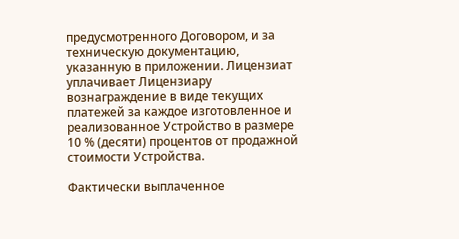предусмотренного Договором, и за техническую документацию, указанную в приложении. Лицензиат уплачивает Лицензиару вознаграждение в виде текущих платежей за каждое изготовленное и реализованное Устройство в размере 10 % (десяти) процентов от продажной стоимости Устройства.

Фактически выплаченное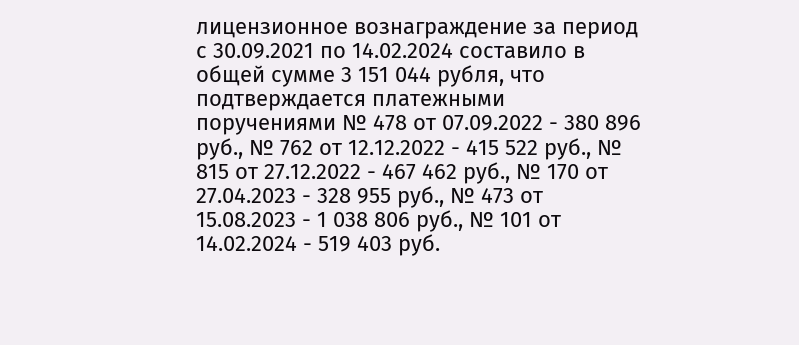лицензионное вознаграждение за период с 30.09.2021 по 14.02.2024 составило в общей сумме 3 151 044 рубля, что подтверждается платежными поручениями № 478 от 07.09.2022 - 380 896 руб., № 762 от 12.12.2022 - 415 522 руб., № 815 от 27.12.2022 - 467 462 руб., № 170 от 27.04.2023 - 328 955 руб., № 473 от 15.08.2023 - 1 038 806 руб., № 101 от 14.02.2024 - 519 403 руб.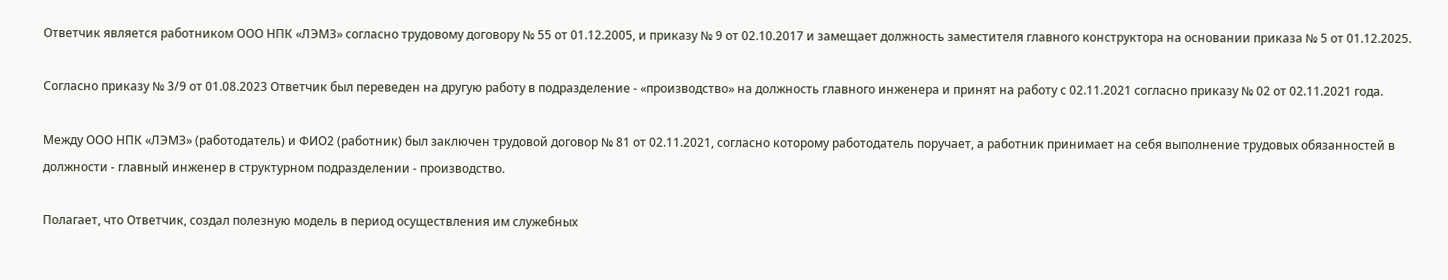Ответчик является работником ООО НПК «ЛЭМЗ» согласно трудовому договору № 55 от 01.12.2005, и приказу № 9 от 02.10.2017 и замещает должность заместителя главного конструктора на основании приказа № 5 от 01.12.2025.

Согласно приказу № 3/9 от 01.08.2023 Ответчик был переведен на другую работу в подразделение - «производство» на должность главного инженера и принят на работу с 02.11.2021 согласно приказу № 02 от 02.11.2021 года.

Между ООО НПК «ЛЭМЗ» (работодатель) и ФИО2 (работник) был заключен трудовой договор № 81 от 02.11.2021, согласно которому работодатель поручает, а работник принимает на себя выполнение трудовых обязанностей в должности - главный инженер в структурном подразделении - производство.

Полагает, что Ответчик, создал полезную модель в период осуществления им служебных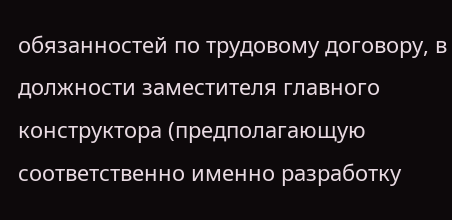обязанностей по трудовому договору, в должности заместителя главного конструктора (предполагающую соответственно именно разработку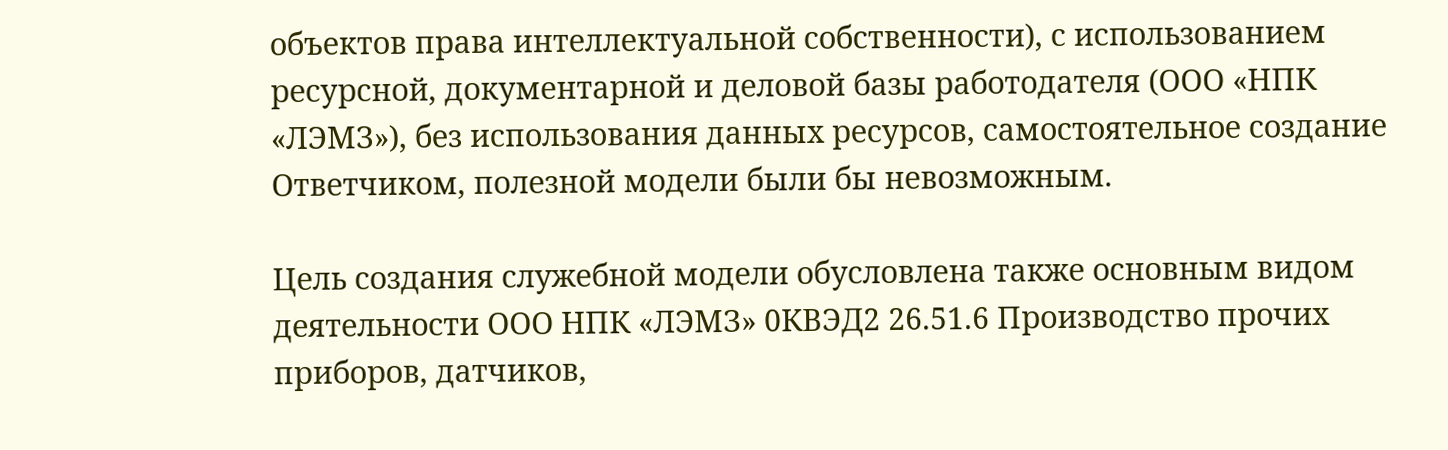объектов права интеллектуальной собственности), с использованием ресурсной, документарной и деловой базы работодателя (ООО «НПК «ЛЭМЗ»), без использования данных ресурсов, самостоятельное создание Ответчиком, полезной модели были бы невозможным.

Цель создания служебной модели обусловлена также основным видом деятельности ООО НПК «ЛЭМЗ» 0КВЭД2 26.51.6 Производство прочих приборов, датчиков,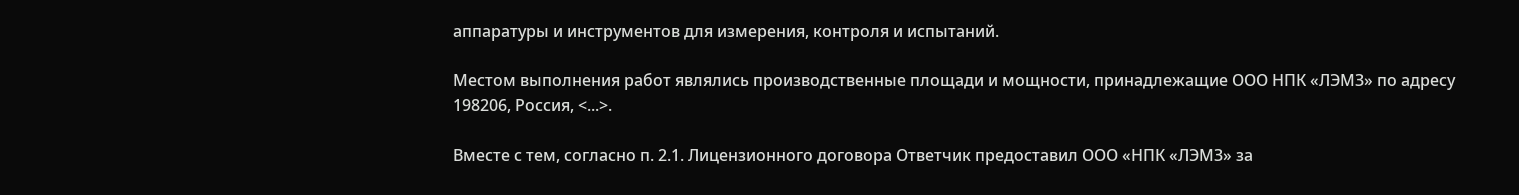аппаратуры и инструментов для измерения, контроля и испытаний.

Местом выполнения работ являлись производственные площади и мощности, принадлежащие ООО НПК «ЛЭМЗ» по адресу 198206, Россия, <...>.

Вместе с тем, согласно п. 2.1. Лицензионного договора Ответчик предоставил ООО «НПК «ЛЭМЗ» за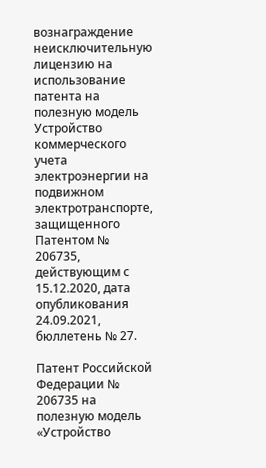вознаграждение неисключительную лицензию на использование патента на полезную модель Устройство коммерческого учета электроэнергии на подвижном электротранспорте, защищенного Патентом № 206735, действующим с 15.12.2020, дата опубликования 24.09.2021, бюллетень № 27.

Патент Российской Федерации № 206735 на полезную модель «Устройство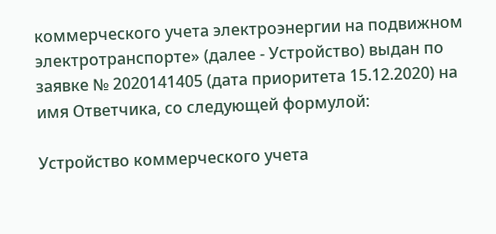коммерческого учета электроэнергии на подвижном электротранспорте» (далее - Устройство) выдан по заявке № 2020141405 (дата приоритета 15.12.2020) на имя Ответчика, со следующей формулой:

Устройство коммерческого учета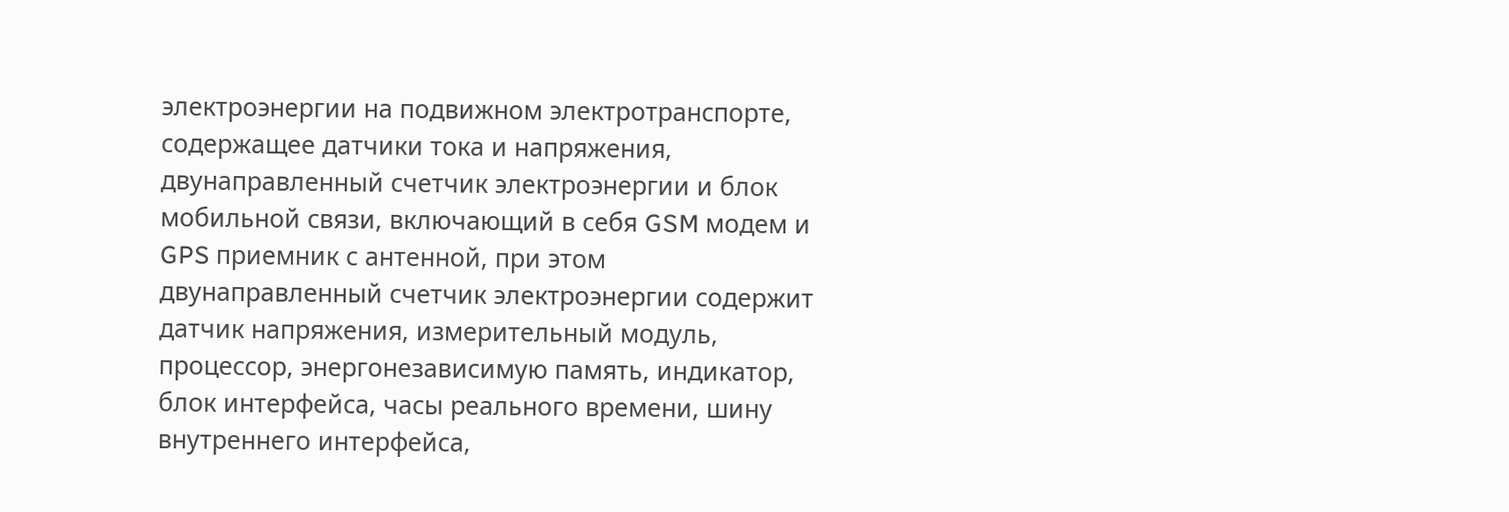электроэнергии на подвижном электротранспорте, содержащее датчики тока и напряжения, двунаправленный счетчик электроэнергии и блок мобильной связи, включающий в себя GSM модем и GPS приемник с антенной, при этом двунаправленный счетчик электроэнергии содержит датчик напряжения, измерительный модуль, процессор, энергонезависимую память, индикатор, блок интерфейса, часы реального времени, шину внутреннего интерфейса,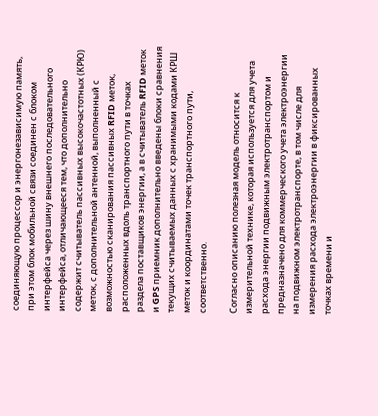соединяющую процессор и энергонезависимую память, при этом блок мобильной связи соединен с блоком интерфейса через шину внешнего последовательного интерфейса, отличающееся тем, что дополнительно содержит считыватель пассивных высокочастотных (КРЮ) меток, с дополнительной антенной, выполненный с возможностью сканирования пассивных RFID меток, расположенных вдоль транспортного пути в точках раздела поставщиков энергии, а в считыватель RFID меток и GPS приемник дополнительно введены блоки сравнения текущих считываемых данных с хранимыми кодами КРШ меток и координатами точек транспортного пути, соответственно.

Согласно описанию полезная модель относится к измерительной технике, которая используется для учета расхода энергии подвижным электротранспортом и предназначено для коммерческого учета электроэнергии на подвижном электротранспорте, в том числе для измерения расхода электроэнергии в фиксированных точках времени и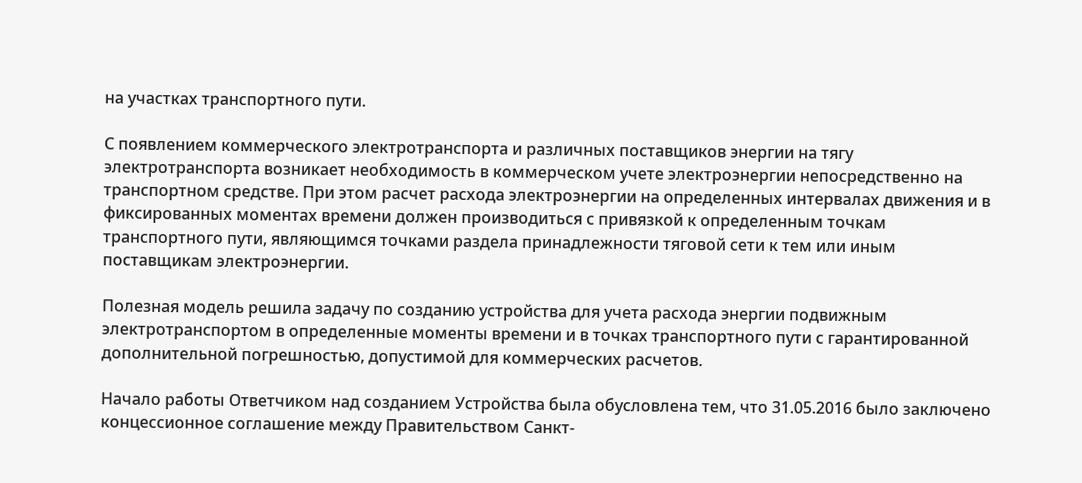на участках транспортного пути.

С появлением коммерческого электротранспорта и различных поставщиков энергии на тягу электротранспорта возникает необходимость в коммерческом учете электроэнергии непосредственно на транспортном средстве. При этом расчет расхода электроэнергии на определенных интервалах движения и в фиксированных моментах времени должен производиться с привязкой к определенным точкам транспортного пути, являющимся точками раздела принадлежности тяговой сети к тем или иным поставщикам электроэнергии.

Полезная модель решила задачу по созданию устройства для учета расхода энергии подвижным электротранспортом в определенные моменты времени и в точках транспортного пути с гарантированной дополнительной погрешностью, допустимой для коммерческих расчетов.

Начало работы Ответчиком над созданием Устройства была обусловлена тем, что 31.05.2016 было заключено концессионное соглашение между Правительством Санкт-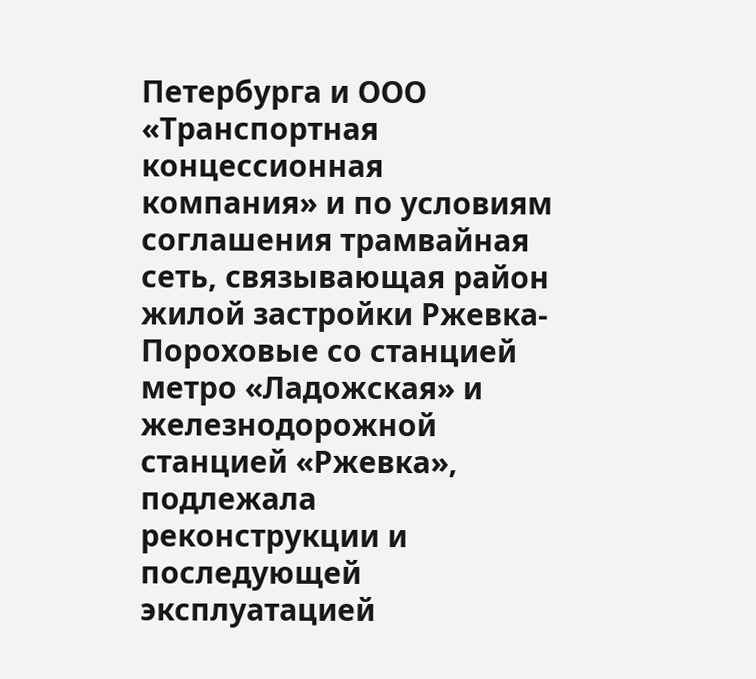Петербурга и ООО «Транспортная концессионная компания» и по условиям соглашения трамвайная сеть, связывающая район жилой застройки Ржевка-Пороховые со станцией метро «Ладожская» и железнодорожной станцией «Ржевка», подлежала реконструкции и последующей эксплуатацией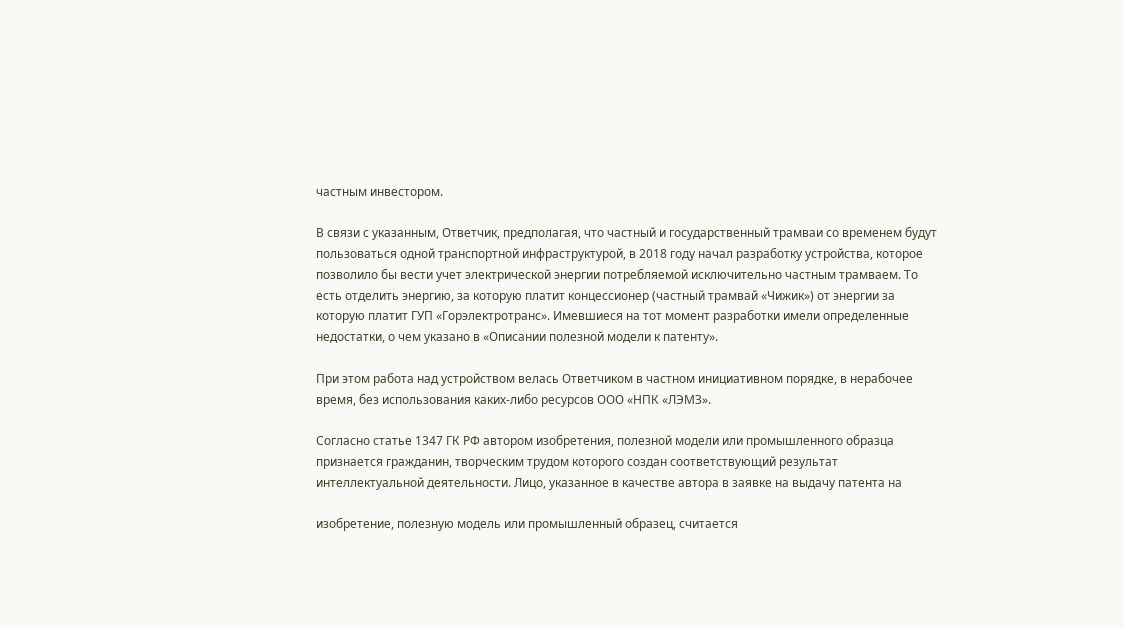частным инвестором.

В связи с указанным, Ответчик, предполагая, что частный и государственный трамваи со временем будут пользоваться одной транспортной инфраструктурой, в 2018 году начал разработку устройства, которое позволило бы вести учет электрической энергии потребляемой исключительно частным трамваем. То есть отделить энергию, за которую платит концессионер (частный трамвай «Чижик») от энергии за которую платит ГУП «Горэлектротранс». Имевшиеся на тот момент разработки имели определенные недостатки, о чем указано в «Описании полезной модели к патенту».

При этом работа над устройством велась Ответчиком в частном инициативном порядке, в нерабочее время, без использования каких-либо ресурсов ООО «НПК «ЛЭМЗ».

Согласно статье 1347 ГК РФ автором изобретения, полезной модели или промышленного образца признается гражданин, творческим трудом которого создан соответствующий результат интеллектуальной деятельности. Лицо, указанное в качестве автора в заявке на выдачу патента на

изобретение, полезную модель или промышленный образец, считается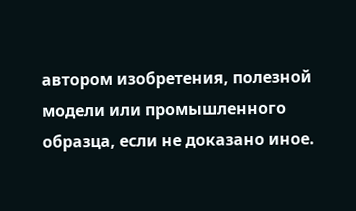автором изобретения, полезной модели или промышленного образца, если не доказано иное.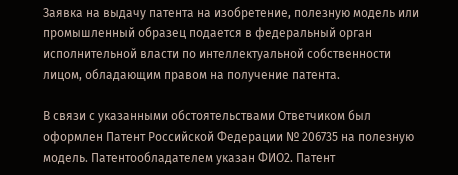Заявка на выдачу патента на изобретение, полезную модель или промышленный образец подается в федеральный орган исполнительной власти по интеллектуальной собственности лицом, обладающим правом на получение патента.

В связи с указанными обстоятельствами Ответчиком был оформлен Патент Российской Федерации № 206735 на полезную модель. Патентообладателем указан ФИО2. Патент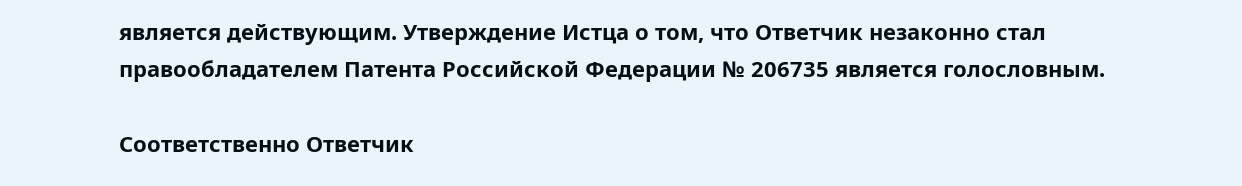является действующим. Утверждение Истца о том, что Ответчик незаконно стал правообладателем Патента Российской Федерации № 206735 является голословным.

Соответственно Ответчик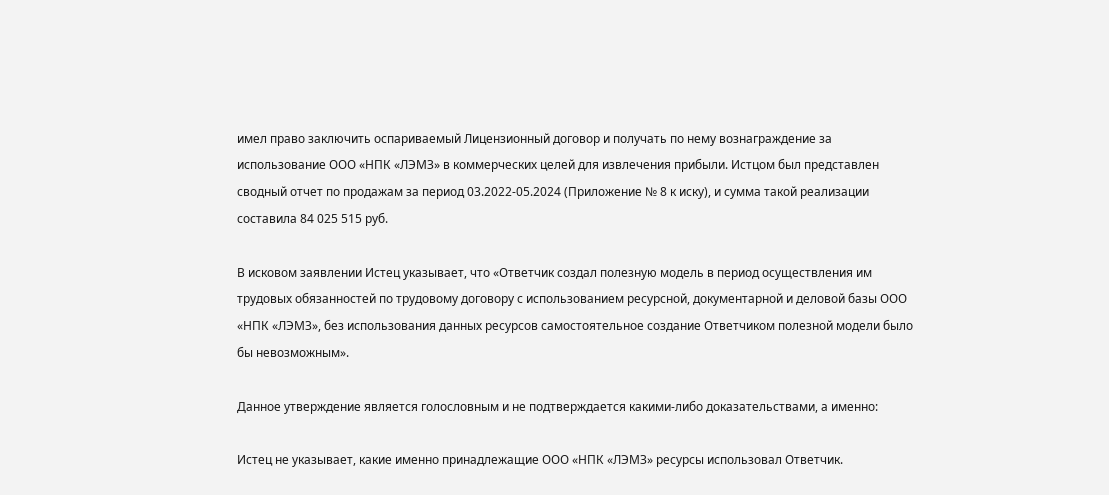имел право заключить оспариваемый Лицензионный договор и получать по нему вознаграждение за использование ООО «НПК «ЛЭМЗ» в коммерческих целей для извлечения прибыли. Истцом был представлен сводный отчет по продажам за период 03.2022-05.2024 (Приложение № 8 к иску), и сумма такой реализации составила 84 025 515 руб.

В исковом заявлении Истец указывает, что «Ответчик создал полезную модель в период осуществления им трудовых обязанностей по трудовому договору с использованием ресурсной, документарной и деловой базы ООО «НПК «ЛЭМЗ», без использования данных ресурсов самостоятельное создание Ответчиком полезной модели было бы невозможным».

Данное утверждение является голословным и не подтверждается какими-либо доказательствами, а именно:

Истец не указывает, какие именно принадлежащие ООО «НПК «ЛЭМЗ» ресурсы использовал Ответчик.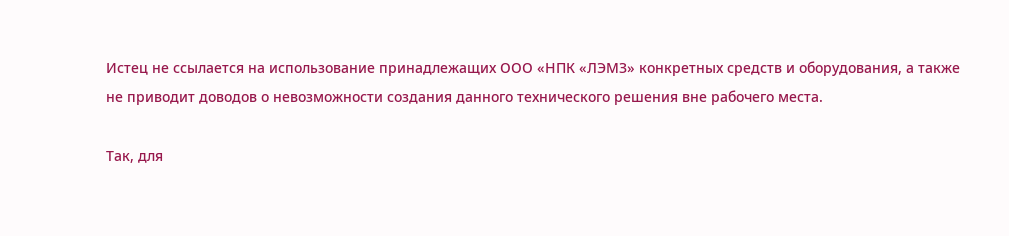Истец не ссылается на использование принадлежащих ООО «НПК «ЛЭМЗ» конкретных средств и оборудования, а также не приводит доводов о невозможности создания данного технического решения вне рабочего места.

Так, для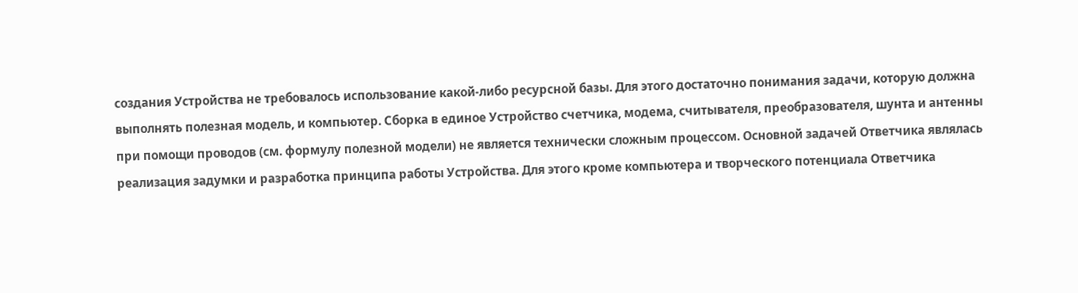создания Устройства не требовалось использование какой-либо ресурсной базы. Для этого достаточно понимания задачи, которую должна выполнять полезная модель, и компьютер. Сборка в единое Устройство счетчика, модема, считывателя, преобразователя, шунта и антенны при помощи проводов (см. формулу полезной модели) не является технически сложным процессом. Основной задачей Ответчика являлась реализация задумки и разработка принципа работы Устройства. Для этого кроме компьютера и творческого потенциала Ответчика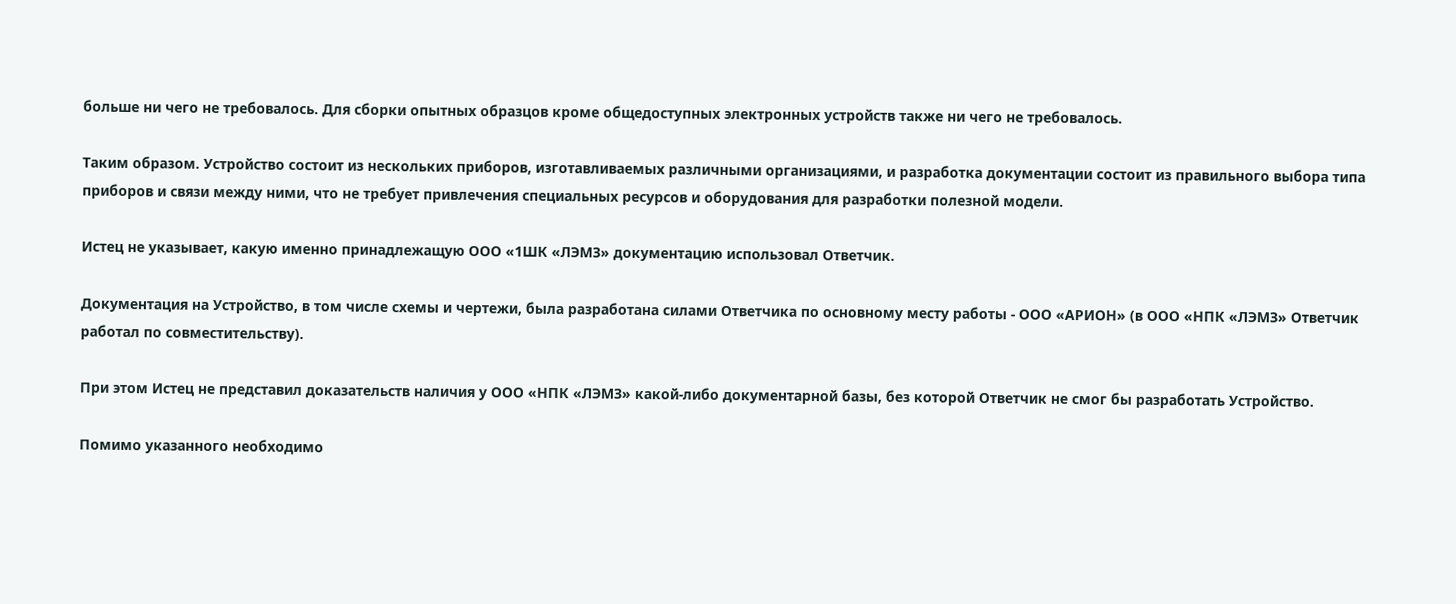больше ни чего не требовалось. Для сборки опытных образцов кроме общедоступных электронных устройств также ни чего не требовалось.

Таким образом. Устройство состоит из нескольких приборов, изготавливаемых различными организациями, и разработка документации состоит из правильного выбора типа приборов и связи между ними, что не требует привлечения специальных ресурсов и оборудования для разработки полезной модели.

Истец не указывает, какую именно принадлежащую ООО «1ШК «ЛЭМЗ» документацию использовал Ответчик.

Документация на Устройство, в том числе схемы и чертежи, была разработана силами Ответчика по основному месту работы - ООО «АРИОН» (в ООО «НПК «ЛЭМЗ» Ответчик работал по совместительству).

При этом Истец не представил доказательств наличия у ООО «НПК «ЛЭМЗ» какой-либо документарной базы, без которой Ответчик не смог бы разработать Устройство.

Помимо указанного необходимо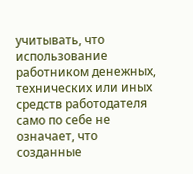учитывать, что использование работником денежных, технических или иных средств работодателя само по себе не означает, что созданные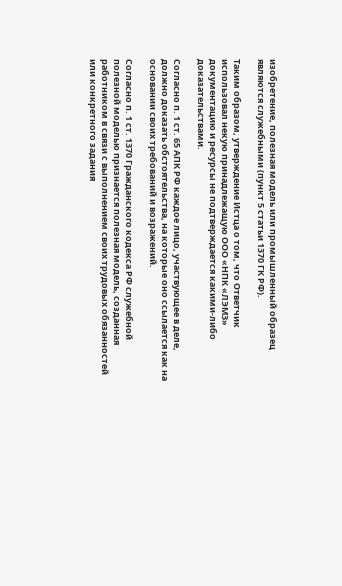изобретение, полезная модель или промышленный образец являются служебными (пункт 5 статьи 1370 ГК РФ).

Таким образом, утверждение Истца о том, что Ответчик использовал некую принадлежащую ООО «НПК «ЛЭМЗ» документацию и ресурсы не подтверждается какими-либо доказательствами.

Согласно п. 1 ст. 65 АПК РФ каждое лицо, участвующее в деле, должно доказать обстоятельства, на которые оно ссылается как на основании своих требований и возражений.

Согласно п. 1 ст. 1370 Гражданского кодекса РФ служебной полезной моделью признается полезная модель, созданная работником в связи с выполнением своих трудовых обязанностей или конкретного задания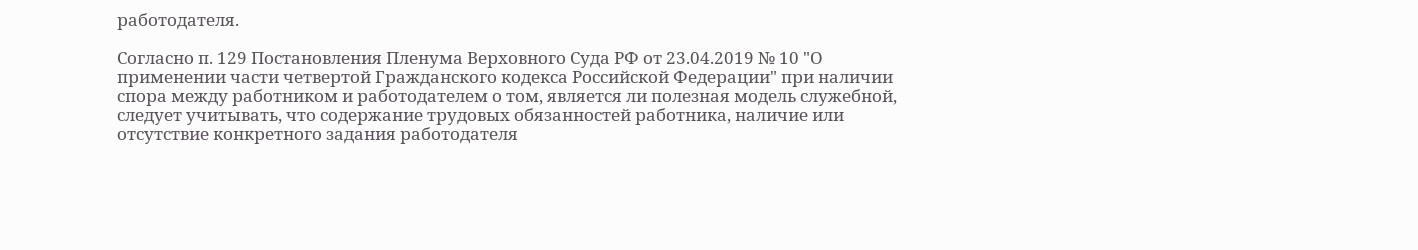работодателя.

Согласно п. 129 Постановления Пленума Верховного Суда РФ от 23.04.2019 № 10 "О применении части четвертой Гражданского кодекса Российской Федерации" при наличии спора между работником и работодателем о том, является ли полезная модель служебной, следует учитывать, что содержание трудовых обязанностей работника, наличие или отсутствие конкретного задания работодателя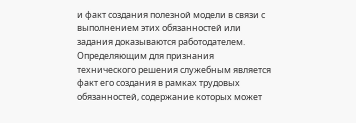и факт создания полезной модели в связи с выполнением этих обязанностей или задания доказываются работодателем. Определяющим для признания технического решения служебным является факт его создания в рамках трудовых обязанностей, содержание которых может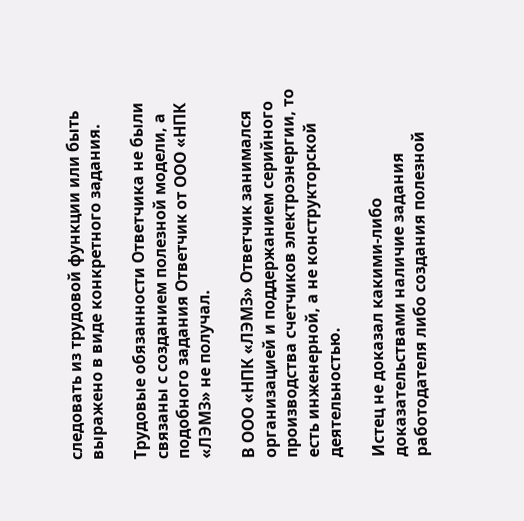следовать из трудовой функции или быть выражено в виде конкретного задания.

Трудовые обязанности Ответчика не были связаны с созданием полезной модели, а подобного задания Ответчик от ООО «НПК «ЛЭМЗ» не получал.

В ООО «НПК «ЛЭМЗ» Ответчик занимался организацией и поддержанием серийного производства счетчиков электроэнергии, то есть инженерной, а не конструкторской деятельностью.

Истец не доказал какими-либо доказательствами наличие задания работодателя либо создания полезной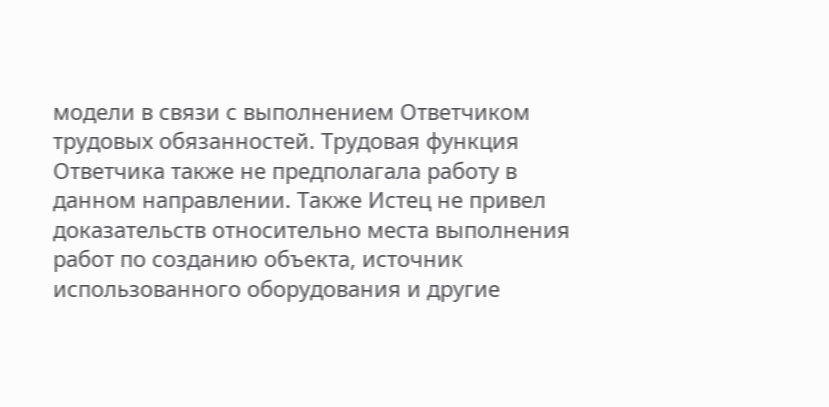модели в связи с выполнением Ответчиком трудовых обязанностей. Трудовая функция Ответчика также не предполагала работу в данном направлении. Также Истец не привел доказательств относительно места выполнения работ по созданию объекта, источник использованного оборудования и другие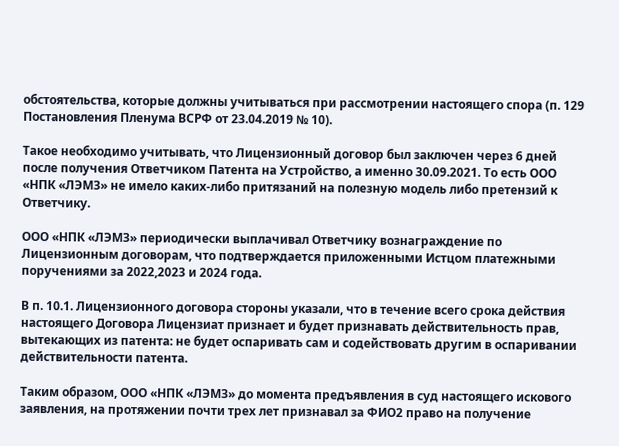обстоятельства, которые должны учитываться при рассмотрении настоящего спора (п. 129 Постановления Пленума ВСРФ от 23.04.2019 № 10).

Такое необходимо учитывать, что Лицензионный договор был заключен через 6 дней после получения Ответчиком Патента на Устройство, а именно 30.09.2021. То есть ООО «НПК «ЛЭМЗ» не имело каких-либо притязаний на полезную модель либо претензий к Ответчику.

ООО «НПК «ЛЭМЗ» периодически выплачивал Ответчику вознаграждение по Лицензионным договорам, что подтверждается приложенными Истцом платежными поручениями за 2022,2023 и 2024 года.

В п. 10.1. Лицензионного договора стороны указали, что в течение всего срока действия настоящего Договора Лицензиат признает и будет признавать действительность прав, вытекающих из патента: не будет оспаривать сам и содействовать другим в оспаривании действительности патента.

Таким образом, ООО «НПК «ЛЭМЗ» до момента предъявления в суд настоящего искового заявления, на протяжении почти трех лет признавал за ФИО2 право на получение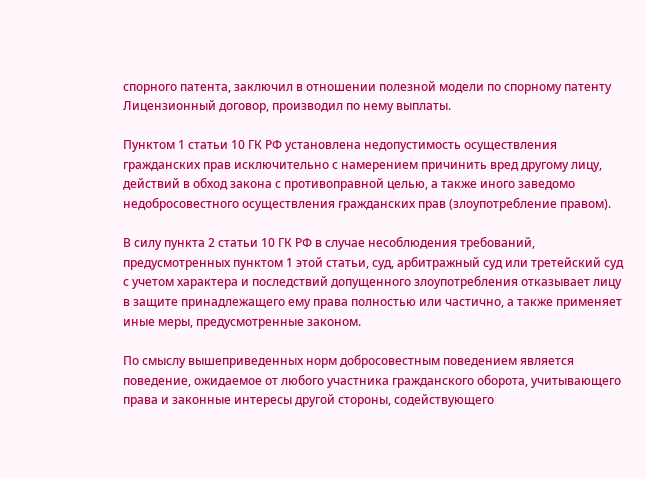спорного патента, заключил в отношении полезной модели по спорному патенту Лицензионный договор, производил по нему выплаты.

Пунктом 1 статьи 10 ГК РФ установлена недопустимость осуществления гражданских прав исключительно с намерением причинить вред другому лицу, действий в обход закона с противоправной целью, а также иного заведомо недобросовестного осуществления гражданских прав (злоупотребление правом).

В силу пункта 2 статьи 10 ГК РФ в случае несоблюдения требований, предусмотренных пунктом 1 этой статьи, суд, арбитражный суд или третейский суд с учетом характера и последствий допущенного злоупотребления отказывает лицу в защите принадлежащего ему права полностью или частично, а также применяет иные меры, предусмотренные законом.

По смыслу вышеприведенных норм добросовестным поведением является поведение, ожидаемое от любого участника гражданского оборота, учитывающего права и законные интересы другой стороны, содействующего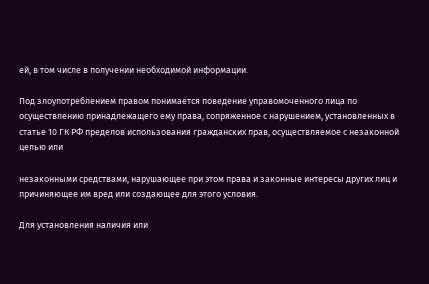ей, в том числе в получении необходимой информации.

Под злоупотреблением правом понимается поведение управомоченного лица по осуществлению принадлежащего ему права, сопряженное с нарушением, установленных в статье 10 ГК РФ пределов использования гражданских прав, осуществляемое с незаконной целью или

незаконными средствами, нарушающее при этом права и законные интересы других лиц и причиняющее им вред или создающее для этого условия.

Для установления наличия или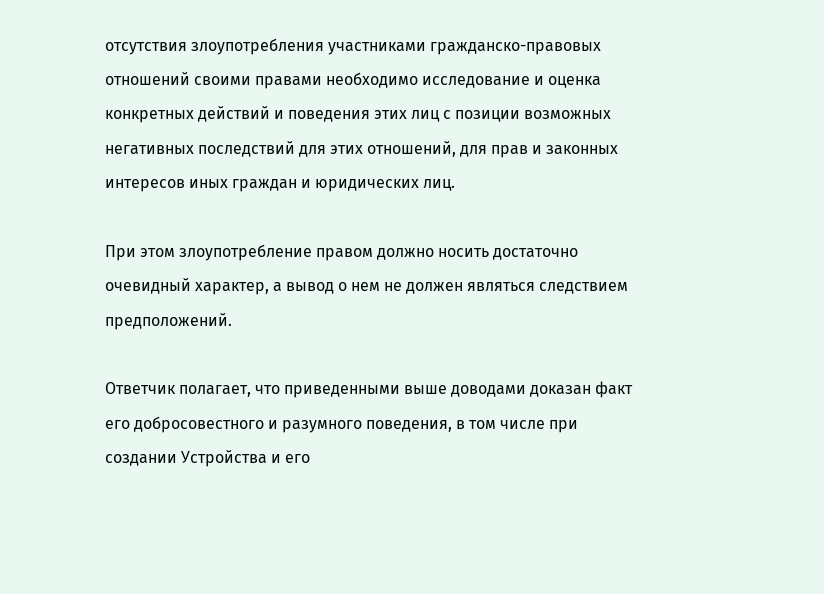отсутствия злоупотребления участниками гражданско-правовых отношений своими правами необходимо исследование и оценка конкретных действий и поведения этих лиц с позиции возможных негативных последствий для этих отношений, для прав и законных интересов иных граждан и юридических лиц.

При этом злоупотребление правом должно носить достаточно очевидный характер, а вывод о нем не должен являться следствием предположений.

Ответчик полагает, что приведенными выше доводами доказан факт его добросовестного и разумного поведения, в том числе при создании Устройства и его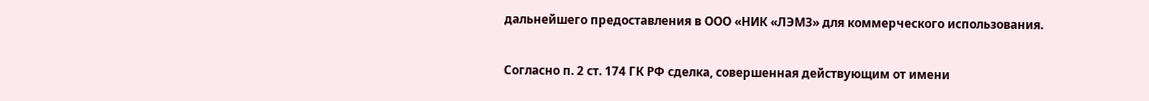дальнейшего предоставления в ООО «НИК «ЛЭМЗ» для коммерческого использования.

Согласно п. 2 ст. 174 ГК РФ сделка, совершенная действующим от имени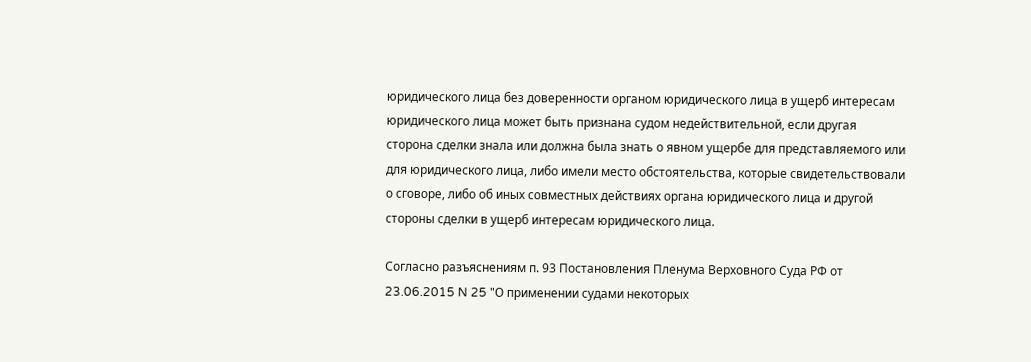юридического лица без доверенности органом юридического лица в ущерб интересам юридического лица может быть признана судом недействительной, если другая сторона сделки знала или должна была знать о явном ущербе для представляемого или для юридического лица, либо имели место обстоятельства, которые свидетельствовали о сговоре, либо об иных совместных действиях органа юридического лица и другой стороны сделки в ущерб интересам юридического лица.

Согласно разъяснениям п. 93 Постановления Пленума Верховного Суда РФ от 23.06.2015 N 25 "О применении судами некоторых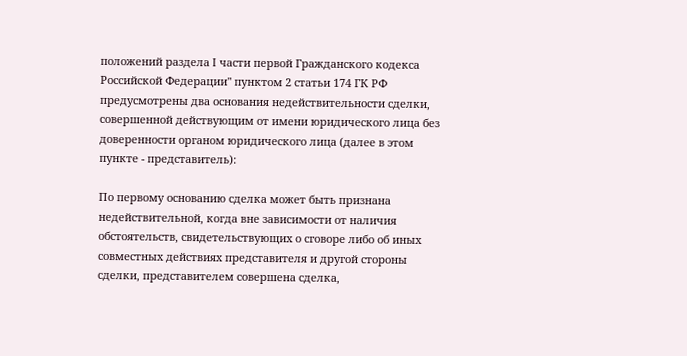положений раздела I части первой Гражданского кодекса Российской Федерации" пунктом 2 статьи 174 ГК РФ предусмотрены два основания недействительности сделки, совершенной действующим от имени юридического лица без доверенности органом юридического лица (далее в этом пункте - представитель):

По первому основанию сделка может быть признана недействительной, когда вне зависимости от наличия обстоятельств, свидетельствующих о сговоре либо об иных совместных действиях представителя и другой стороны сделки, представителем совершена сделка,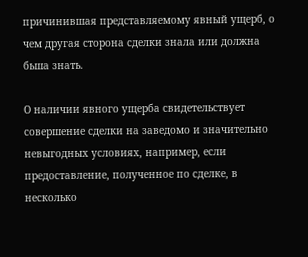причинившая представляемому явный ущерб, о чем другая сторона сделки знала или должна бьша знать.

О наличии явного ущерба свидетельствует совершение сделки на заведомо и значительно невыгодных условиях, например, если предоставление, полученное по сделке, в несколько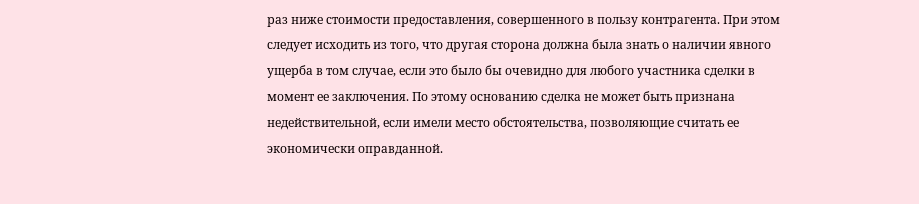раз ниже стоимости предоставления, совершенного в пользу контрагента. При этом следует исходить из того, что другая сторона должна была знать о наличии явного ущерба в том случае, если это было бы очевидно для любого участника сделки в момент ее заключения. По этому основанию сделка не может быть признана недействительной, если имели место обстоятельства, позволяющие считать ее экономически оправданной.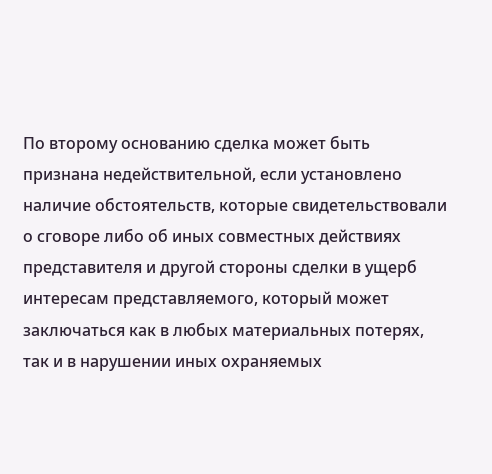По второму основанию сделка может быть признана недействительной, если установлено наличие обстоятельств, которые свидетельствовали о сговоре либо об иных совместных действиях представителя и другой стороны сделки в ущерб интересам представляемого, который может заключаться как в любых материальных потерях, так и в нарушении иных охраняемых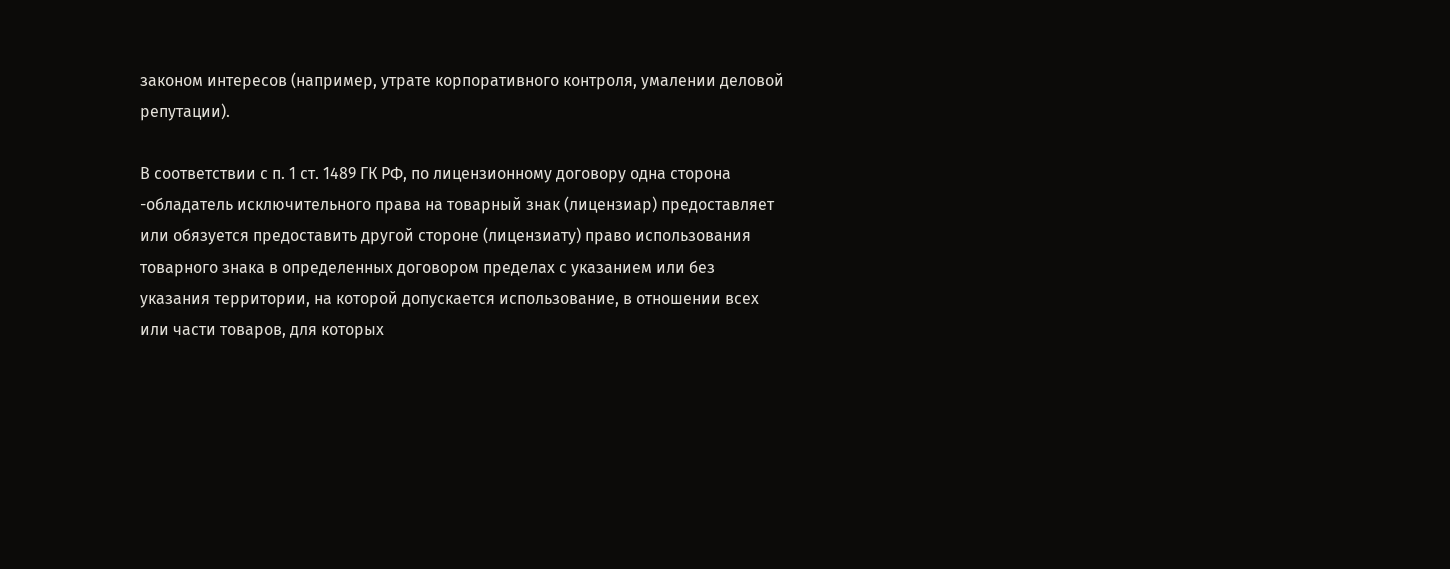законом интересов (например, утрате корпоративного контроля, умалении деловой репутации).

В соответствии с п. 1 ст. 1489 ГК РФ, по лицензионному договору одна сторона -обладатель исключительного права на товарный знак (лицензиар) предоставляет или обязуется предоставить другой стороне (лицензиату) право использования товарного знака в определенных договором пределах с указанием или без указания территории, на которой допускается использование, в отношении всех или части товаров, для которых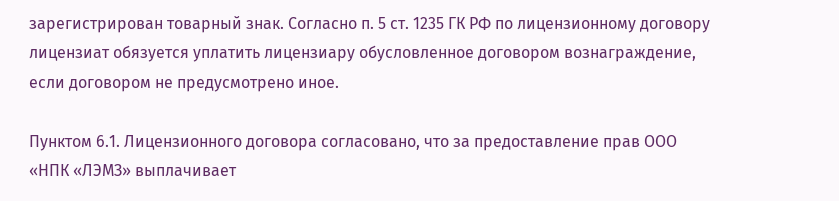зарегистрирован товарный знак. Согласно п. 5 ст. 1235 ГК РФ по лицензионному договору лицензиат обязуется уплатить лицензиару обусловленное договором вознаграждение, если договором не предусмотрено иное.

Пунктом 6.1. Лицензионного договора согласовано, что за предоставление прав ООО «НПК «ЛЭМЗ» выплачивает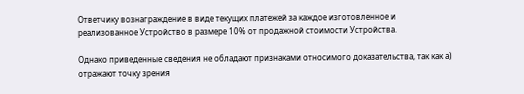Ответчику вознаграждение в виде текущих платежей за каждое изготовленное и реализованное Устройство в размере 10% от продажной стоимости Устройства.

Однако приведенные сведения не обладают признаками относимого доказательства, так как а) отражают точку зрения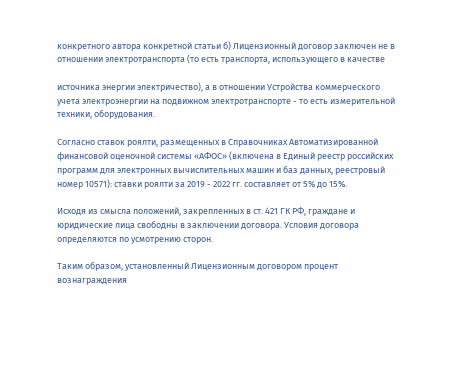конкретного автора конкретной статьи б) Лицензионный договор заключен не в отношении электротранспорта (то есть транспорта, использующего в качестве

источника энергии электричество), а в отношении Устройства коммерческого учета электроэнергии на подвижном электротранспорте - то есть измерительной техники, оборудования.

Согласно ставок роялти, размещенных в Справочниках Автоматизированной финансовой оценочной системы «АФОС» (включена в Единый реестр российских программ для электронных вычислительных машин и баз данных, реестровый номер 10571): ставки роялти за 2019 - 2022 гг. составляет от 5% до 15%.

Исходя из смысла положений, закрепленных в ст. 421 ГК РФ, граждане и юридические лица свободны в заключении договора. Условия договора определяются по усмотрению сторон.

Таким образом, установленный Лицензионным договором процент вознаграждения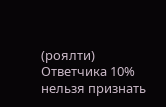(роялти) Ответчика 10% нельзя признать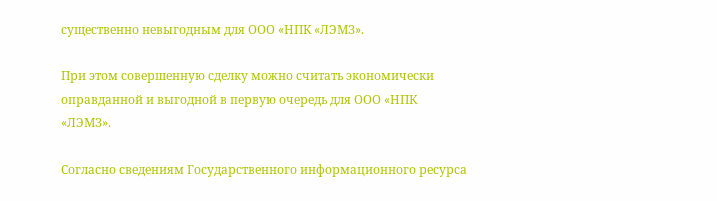существенно невыгодным для ООО «НПК «ЛЭМЗ».

При этом совершенную сделку можно считать экономически оправданной и выгодной в первую очередь для ООО «НПК «ЛЭМЗ».

Согласно сведениям Государственного информационного ресурса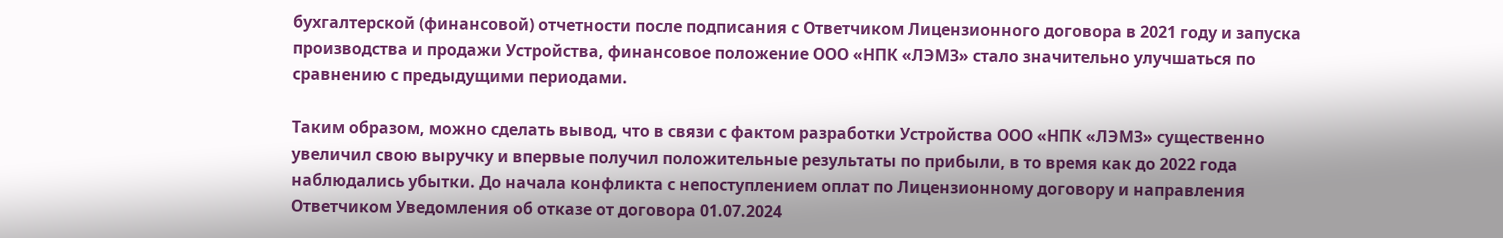бухгалтерской (финансовой) отчетности после подписания с Ответчиком Лицензионного договора в 2021 году и запуска производства и продажи Устройства, финансовое положение ООО «НПК «ЛЭМЗ» стало значительно улучшаться по сравнению с предыдущими периодами.

Таким образом, можно сделать вывод, что в связи с фактом разработки Устройства ООО «НПК «ЛЭМЗ» существенно увеличил свою выручку и впервые получил положительные результаты по прибыли, в то время как до 2022 года наблюдались убытки. До начала конфликта с непоступлением оплат по Лицензионному договору и направления Ответчиком Уведомления об отказе от договора 01.07.2024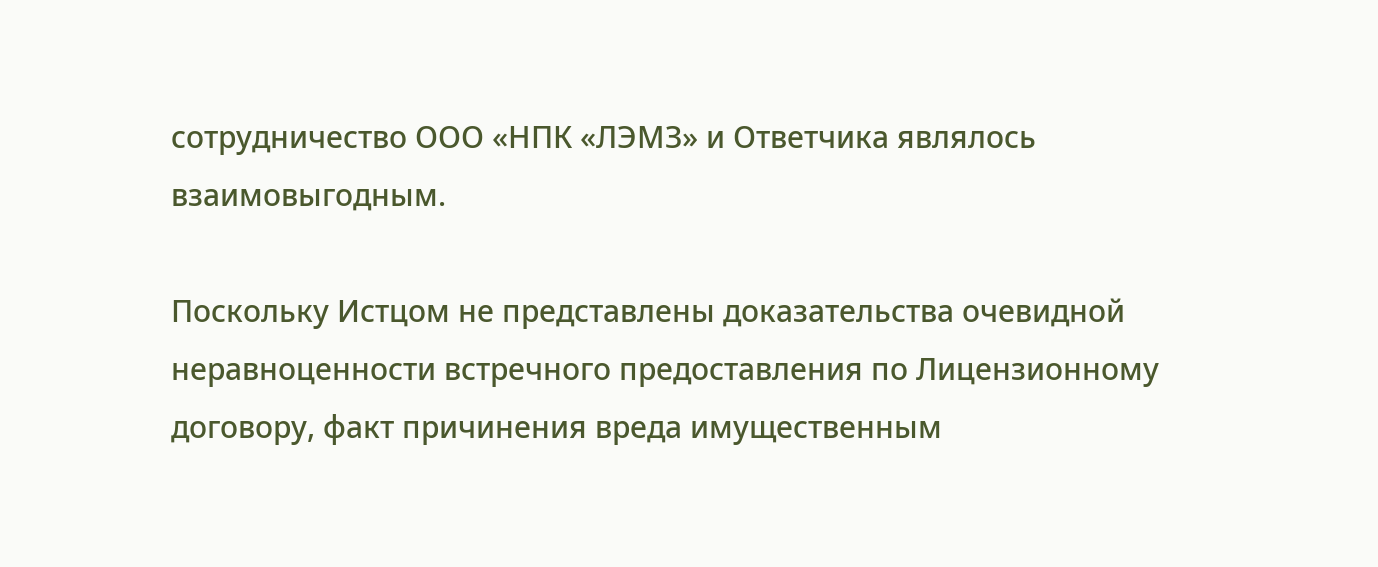сотрудничество ООО «НПК «ЛЭМЗ» и Ответчика являлось взаимовыгодным.

Поскольку Истцом не представлены доказательства очевидной неравноценности встречного предоставления по Лицензионному договору, факт причинения вреда имущественным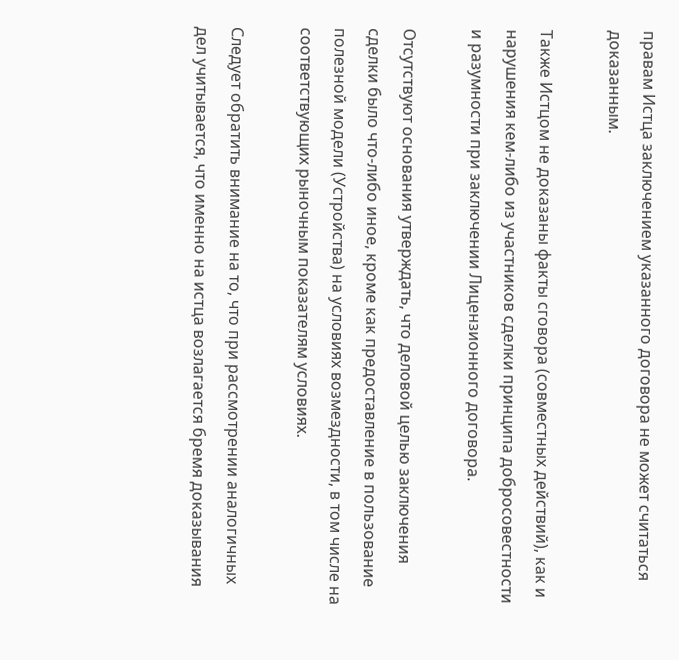правам Истца заключением указанного договора не может считаться доказанным.

Также Истцом не доказаны факты сговора (совместных действий), как и нарушения кем-либо из участников сделки принципа добросовестности и разумности при заключении Лицензионного договора.

Отсутствуют основания утверждать, что деловой целью заключения сделки было что-либо иное, кроме как предоставление в пользование полезной модели (Устройства) на условиях возмездности, в том числе на соответствующих рыночным показателям условиях.

Следует обратить внимание на то, что при рассмотрении аналогичных дел учитывается, что именно на истца возлагается бремя доказывания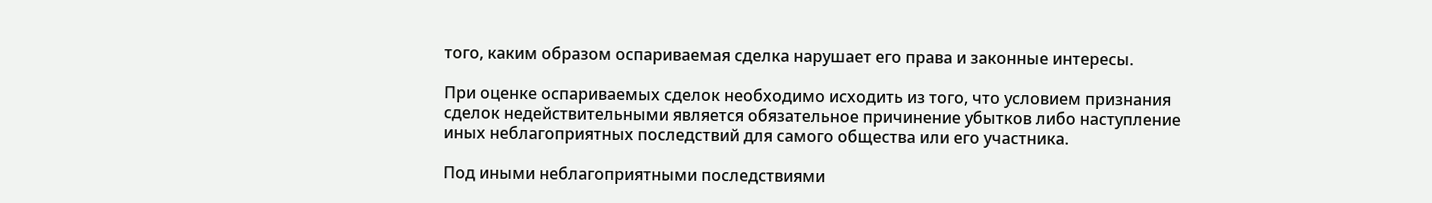того, каким образом оспариваемая сделка нарушает его права и законные интересы.

При оценке оспариваемых сделок необходимо исходить из того, что условием признания сделок недействительными является обязательное причинение убытков либо наступление иных неблагоприятных последствий для самого общества или его участника.

Под иными неблагоприятными последствиями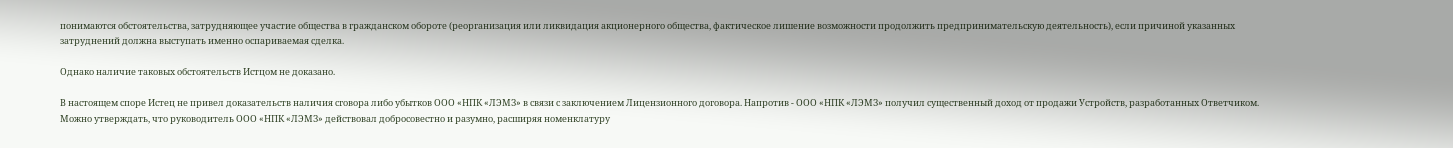понимаются обстоятельства, затрудняющее участие общества в гражданском обороте (реорганизация или ликвидация акционерного общества, фактическое лишение возможности продолжить предпринимательскую деятельность), если причиной указанных затруднений должна выступать именно оспариваемая сделка.

Однако наличие таковых обстоятельств Истцом не доказано.

В настоящем споре Истец не привел доказательств наличия сговора либо убытков ООО «НПК «ЛЭМЗ» в связи с заключением Лицензионного договора. Напротив - ООО «НПК «ЛЭМЗ» получил существенный доход от продажи Устройств, разработанных Ответчиком. Можно утверждать, что руководитель ООО «НПК «ЛЭМЗ» действовал добросовестно и разумно, расширяя номенклатуру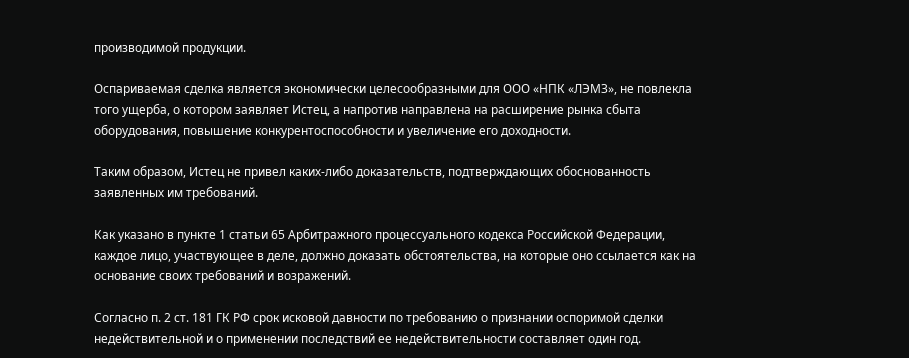производимой продукции.

Оспариваемая сделка является экономически целесообразными для ООО «НПК «ЛЭМЗ», не повлекла того ущерба, о котором заявляет Истец, а напротив направлена на расширение рынка сбыта оборудования, повышение конкурентоспособности и увеличение его доходности.

Таким образом, Истец не привел каких-либо доказательств, подтверждающих обоснованность заявленных им требований.

Как указано в пункте 1 статьи 65 Арбитражного процессуального кодекса Российской Федерации, каждое лицо, участвующее в деле, должно доказать обстоятельства, на которые оно ссылается как на основание своих требований и возражений.

Согласно п. 2 ст. 181 ГК РФ срок исковой давности по требованию о признании оспоримой сделки недействительной и о применении последствий ее недействительности составляет один год.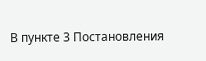В пункте 3 Постановления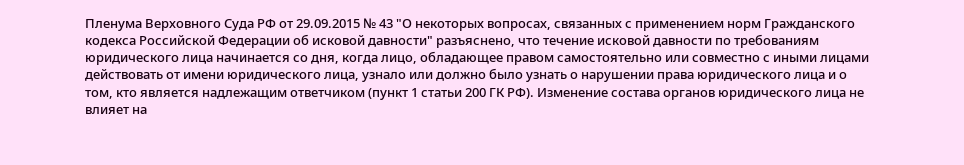Пленума Верховного Суда РФ от 29.09.2015 № 43 "О некоторых вопросах, связанных с применением норм Гражданского кодекса Российской Федерации об исковой давности" разъяснено, что течение исковой давности по требованиям юридического лица начинается со дня, когда лицо, обладающее правом самостоятельно или совместно с иными лицами действовать от имени юридического лица, узнало или должно было узнать о нарушении права юридического лица и о том, кто является надлежащим ответчиком (пункт 1 статьи 200 ГК РФ). Изменение состава органов юридического лица не влияет на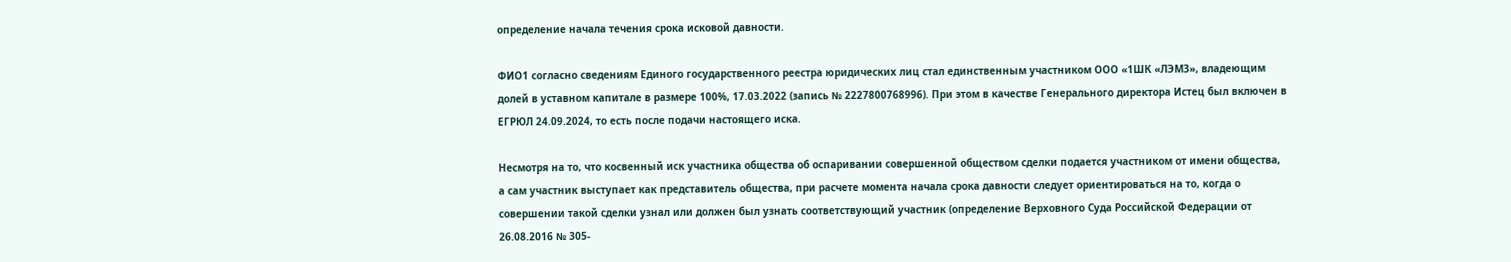определение начала течения срока исковой давности.

ФИО1 согласно сведениям Единого государственного реестра юридических лиц стал единственным участником ООО «1ШК «ЛЭМЗ», владеющим долей в уставном капитале в размере 100%, 17.03.2022 (запись № 2227800768996). При этом в качестве Генерального директора Истец был включен в ЕГРЮЛ 24.09.2024, то есть после подачи настоящего иска.

Несмотря на то, что косвенный иск участника общества об оспаривании совершенной обществом сделки подается участником от имени общества, а сам участник выступает как представитель общества, при расчете момента начала срока давности следует ориентироваться на то, когда о совершении такой сделки узнал или должен был узнать соответствующий участник (определение Верховного Суда Российской Федерации от 26.08.2016 № 305-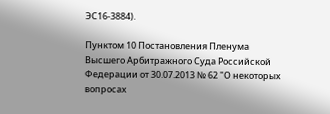ЭС16-3884).

Пунктом 10 Постановления Пленума Высшего Арбитражного Суда Российской Федерации от 30.07.2013 № 62 "О некоторых вопросах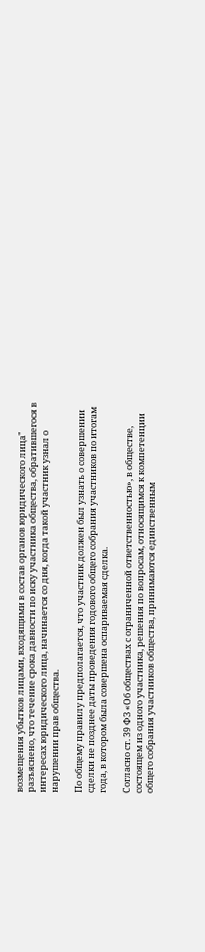возмещения убытков лицами, входящими в состав органов юридического лица" разъяснено, что течение срока давности по иску участника общества, обратившегося в интересах юридического лица, начинается со дня, когда такой участник узнал о нарушении прав общества.

По общему правилу предполагается, что участник должен был узнать о совершении сделки не позднее даты проведения годового общего собрания участников по итогам года, в котором была совершена оспариваемая сделка.

Согласно ст. 39 ФЗ «Об обществах с ограниченной ответственностью», в обществе, состоящем из одного участника, решения по вопросам, относящимся к компетенции общего собрания участников общества, принимаются единственным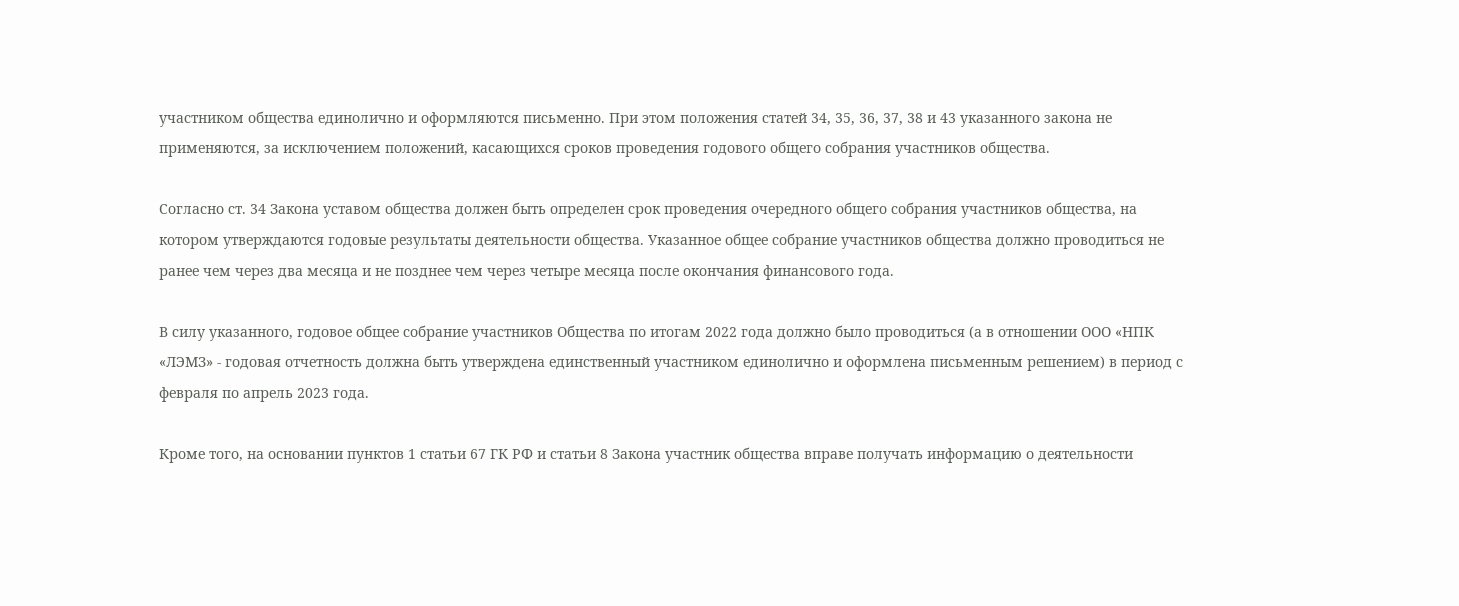участником общества единолично и оформляются письменно. При этом положения статей 34, 35, 36, 37, 38 и 43 указанного закона не применяются, за исключением положений, касающихся сроков проведения годового общего собрания участников общества.

Согласно ст. 34 Закона уставом общества должен быть определен срок проведения очередного общего собрания участников общества, на котором утверждаются годовые результаты деятельности общества. Указанное общее собрание участников общества должно проводиться не ранее чем через два месяца и не позднее чем через четыре месяца после окончания финансового года.

В силу указанного, годовое общее собрание участников Общества по итогам 2022 года должно было проводиться (а в отношении ООО «НПК «ЛЭМЗ» - годовая отчетность должна быть утверждена единственный участником единолично и оформлена письменным решением) в период с февраля по апрель 2023 года.

Кроме того, на основании пунктов 1 статьи 67 ГК РФ и статьи 8 Закона участник общества вправе получать информацию о деятельности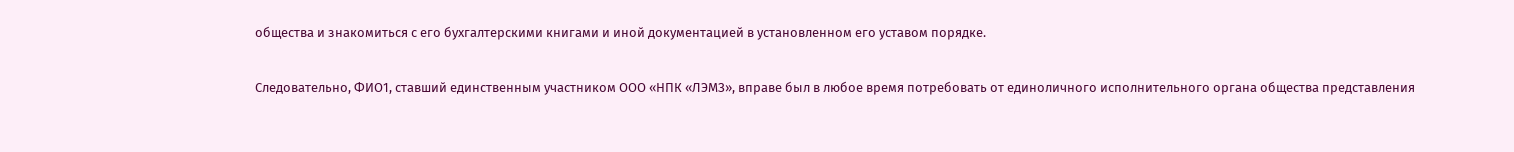общества и знакомиться с его бухгалтерскими книгами и иной документацией в установленном его уставом порядке.

Следовательно, ФИО1, ставший единственным участником ООО «НПК «ЛЭМЗ», вправе был в любое время потребовать от единоличного исполнительного органа общества представления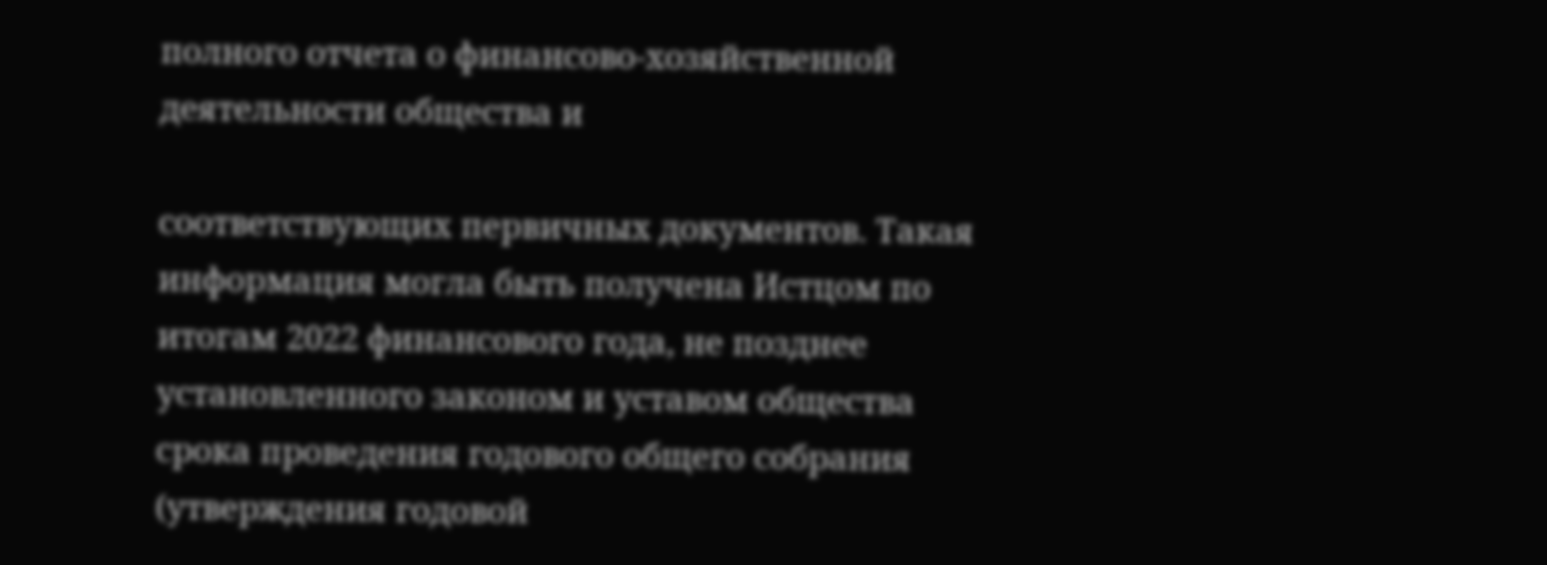полного отчета о финансово-хозяйственной деятельности общества и

соответствующих первичных документов. Такая информация могла быть получена Истцом по итогам 2022 финансового года, не позднее установленного законом и уставом общества срока проведения годового общего собрания (утверждения годовой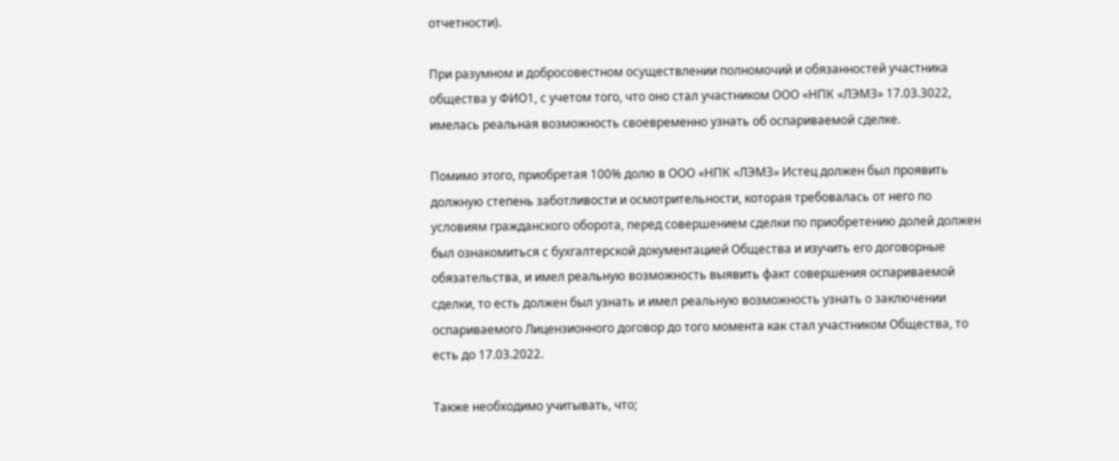отчетности).

При разумном и добросовестном осуществлении полномочий и обязанностей участника общества у ФИО1, с учетом того, что оно стал участником ООО «НПК «ЛЭМЗ» 17.03.3022, имелась реальная возможность своевременно узнать об оспариваемой сделке.

Помимо этого, приобретая 100% долю в ООО «НПК «ЛЭМЗ» Истец должен был проявить должную степень заботливости и осмотрительности, которая требовалась от него по условиям гражданского оборота, перед совершением сделки по приобретению долей должен был ознакомиться с бухгалтерской документацией Общества и изучить его договорные обязательства, и имел реальную возможность выявить факт совершения оспариваемой сделки, то есть должен был узнать и имел реальную возможность узнать о заключении оспариваемого Лицензионного договор до того момента как стал участником Общества, то есть до 17.03.2022.

Также необходимо учитывать, что;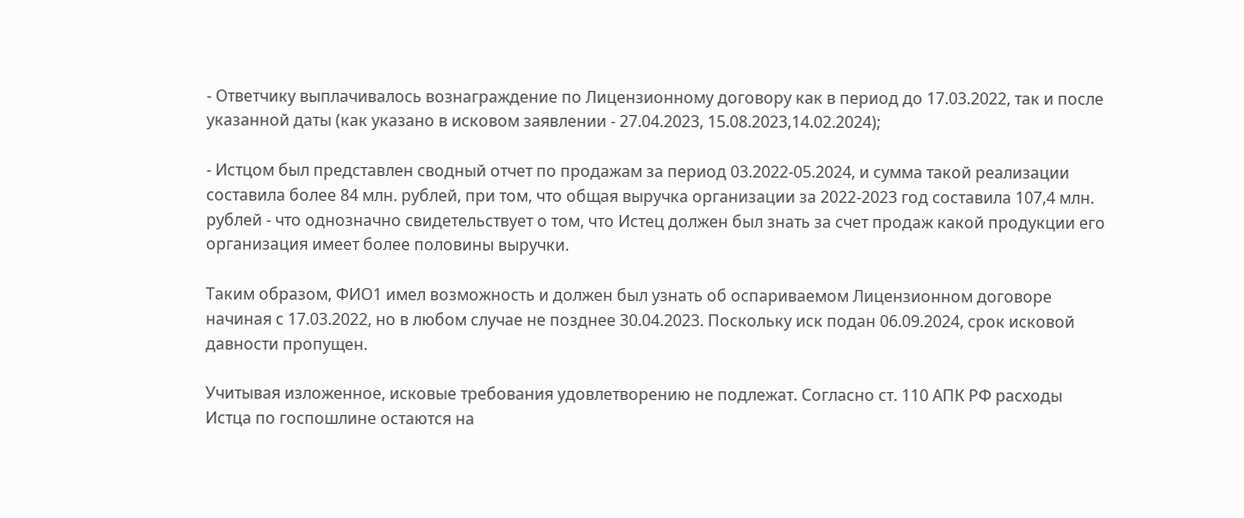- Ответчику выплачивалось вознаграждение по Лицензионному договору как в период до 17.03.2022, так и после указанной даты (как указано в исковом заявлении - 27.04.2023, 15.08.2023,14.02.2024);

- Истцом был представлен сводный отчет по продажам за период 03.2022-05.2024, и сумма такой реализации составила более 84 млн. рублей, при том, что общая выручка организации за 2022-2023 год составила 107,4 млн. рублей - что однозначно свидетельствует о том, что Истец должен был знать за счет продаж какой продукции его организация имеет более половины выручки.

Таким образом, ФИО1 имел возможность и должен был узнать об оспариваемом Лицензионном договоре начиная с 17.03.2022, но в любом случае не позднее 30.04.2023. Поскольку иск подан 06.09.2024, срок исковой давности пропущен.

Учитывая изложенное, исковые требования удовлетворению не подлежат. Согласно ст. 110 АПК РФ расходы Истца по госпошлине остаются на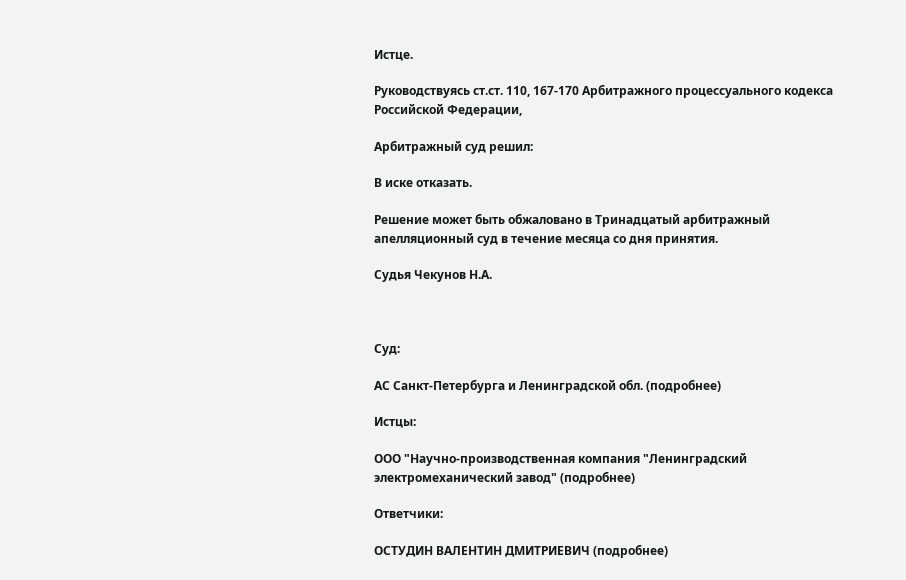Истце.

Руководствуясь ст.ст. 110, 167-170 Арбитражного процессуального кодекса Российской Федерации,

Арбитражный суд решил:

В иске отказать.

Решение может быть обжаловано в Тринадцатый арбитражный апелляционный суд в течение месяца со дня принятия.

Судья Чекунов Н.А.



Суд:

АС Санкт-Петербурга и Ленинградской обл. (подробнее)

Истцы:

ООО "Научно-производственная компания "Ленинградский электромеханический завод" (подробнее)

Ответчики:

ОСТУДИН ВАЛЕНТИН ДМИТРИЕВИЧ (подробнее)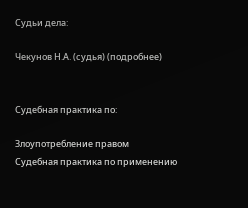Судьи дела:

Чекунов Н.А. (судья) (подробнее)


Судебная практика по:

Злоупотребление правом
Судебная практика по применению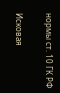нормы ст. 10 ГК РФ

Исковая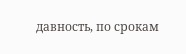давность, по срокам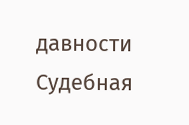давности
Судебная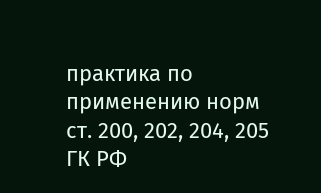практика по применению норм ст. 200, 202, 204, 205 ГК РФ